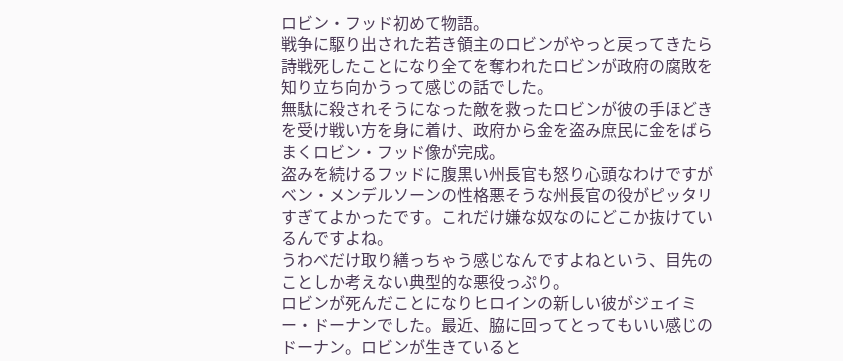ロビン・フッド初めて物語。
戦争に駆り出された若き領主のロビンがやっと戻ってきたら詩戦死したことになり全てを奪われたロビンが政府の腐敗を知り立ち向かうって感じの話でした。
無駄に殺されそうになった敵を救ったロビンが彼の手ほどきを受け戦い方を身に着け、政府から金を盗み庶民に金をばらまくロビン・フッド像が完成。
盗みを続けるフッドに腹黒い州長官も怒り心頭なわけですがベン・メンデルソーンの性格悪そうな州長官の役がピッタリすぎてよかったです。これだけ嫌な奴なのにどこか抜けているんですよね。
うわべだけ取り繕っちゃう感じなんですよねという、目先のことしか考えない典型的な悪役っぷり。
ロビンが死んだことになりヒロインの新しい彼がジェイミー・ドーナンでした。最近、脇に回ってとってもいい感じのドーナン。ロビンが生きていると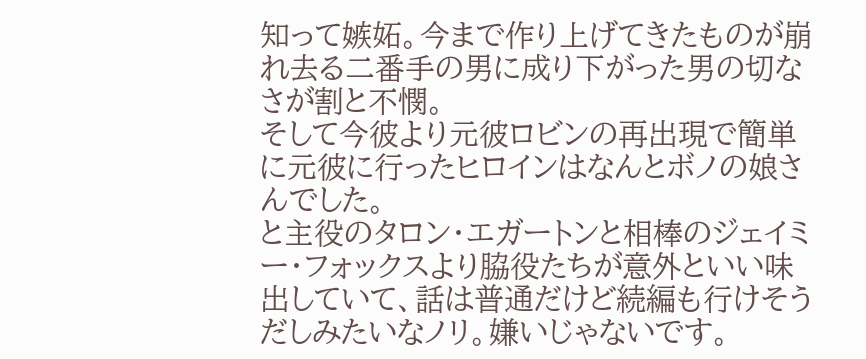知って嫉妬。今まで作り上げてきたものが崩れ去る二番手の男に成り下がった男の切なさが割と不憫。
そして今彼より元彼ロビンの再出現で簡単に元彼に行ったヒロインはなんとボノの娘さんでした。
と主役のタロン・エガートンと相棒のジェイミー・フォックスより脇役たちが意外といい味出していて、話は普通だけど続編も行けそうだしみたいなノリ。嫌いじゃないです。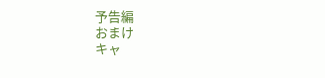予告編
おまけ
キャ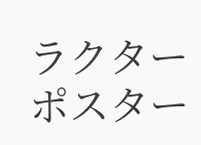ラクターポスター